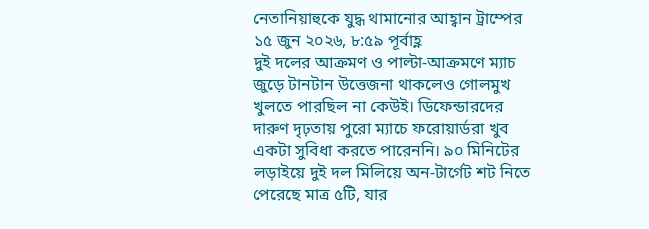নেতানিয়াহুকে যুদ্ধ থামানোর আহ্বান ট্রাম্পের
১৫ জুন ২০২৬, ৮:৫৯ পূর্বাহ্ণ
দুই দলের আক্রমণ ও পাল্টা-আক্রমণে ম্যাচ জুড়ে টানটান উত্তেজনা থাকলেও গোলমুখ খুলতে পারছিল না কেউই। ডিফেন্ডারদের দারুণ দৃঢ়তায় পুরো ম্যাচে ফরোয়ার্ডরা খুব একটা সুবিধা করতে পারেননি। ৯০ মিনিটের লড়াইয়ে দুই দল মিলিয়ে অন-টার্গেট শট নিতে পেরেছে মাত্র ৫টি, যার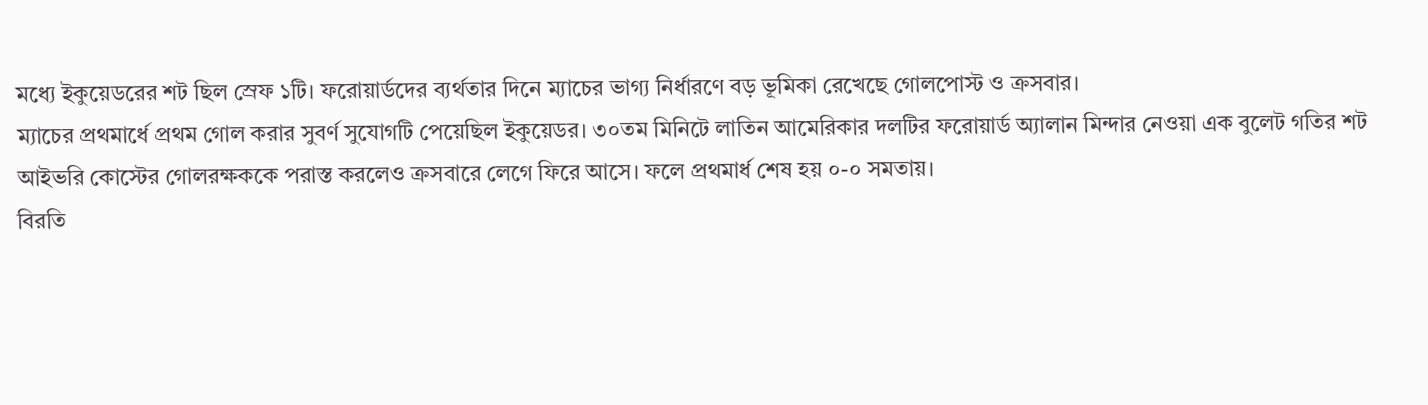মধ্যে ইকুয়েডরের শট ছিল স্রেফ ১টি। ফরোয়ার্ডদের ব্যর্থতার দিনে ম্যাচের ভাগ্য নির্ধারণে বড় ভূমিকা রেখেছে গোলপোস্ট ও ক্রসবার।
ম্যাচের প্রথমার্ধে প্রথম গোল করার সুবর্ণ সুযোগটি পেয়েছিল ইকুয়েডর। ৩০তম মিনিটে লাতিন আমেরিকার দলটির ফরোয়ার্ড অ্যালান মিন্দার নেওয়া এক বুলেট গতির শট আইভরি কোস্টের গোলরক্ষককে পরাস্ত করলেও ক্রসবারে লেগে ফিরে আসে। ফলে প্রথমার্ধ শেষ হয় ০-০ সমতায়।
বিরতি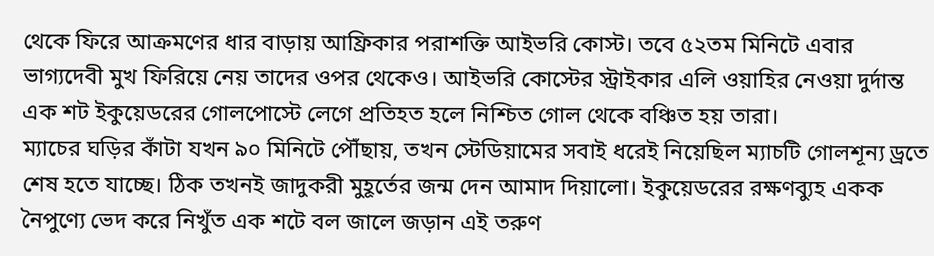থেকে ফিরে আক্রমণের ধার বাড়ায় আফ্রিকার পরাশক্তি আইভরি কোস্ট। তবে ৫২তম মিনিটে এবার ভাগ্যদেবী মুখ ফিরিয়ে নেয় তাদের ওপর থেকেও। আইভরি কোস্টের স্ট্রাইকার এলি ওয়াহির নেওয়া দুর্দান্ত এক শট ইকুয়েডরের গোলপোস্টে লেগে প্রতিহত হলে নিশ্চিত গোল থেকে বঞ্চিত হয় তারা।
ম্যাচের ঘড়ির কাঁটা যখন ৯০ মিনিটে পৌঁছায়, তখন স্টেডিয়ামের সবাই ধরেই নিয়েছিল ম্যাচটি গোলশূন্য ড্রতে শেষ হতে যাচ্ছে। ঠিক তখনই জাদুকরী মুহূর্তের জন্ম দেন আমাদ দিয়ালো। ইকুয়েডরের রক্ষণব্যুহ একক নৈপুণ্যে ভেদ করে নিখুঁত এক শটে বল জালে জড়ান এই তরুণ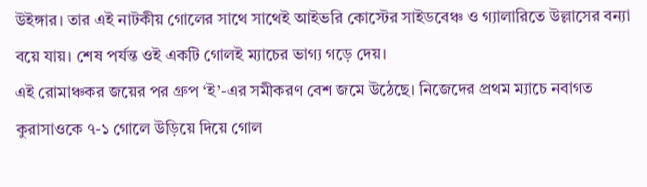উইঙ্গার। তার এই নাটকীয় গোলের সাথে সাথেই আইভরি কোস্টের সাইডবেঞ্চ ও গ্যালারিতে উল্লাসের বন্যা বয়ে যায়। শেষ পর্যন্ত ওই একটি গোলই ম্যাচের ভাগ্য গড়ে দেয়।
এই রোমাঞ্চকর জয়ের পর গ্রুপ ‘ই’-এর সমীকরণ বেশ জমে উঠেছে। নিজেদের প্রথম ম্যাচে নবাগত কুরাসাওকে ৭-১ গোলে উড়িয়ে দিয়ে গোল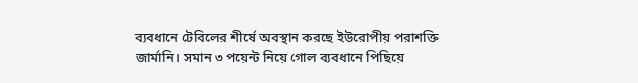ব্যবধানে টেবিলের শীর্ষে অবস্থান করছে ইউরোপীয় পরাশক্তি জার্মানি। সমান ৩ পয়েন্ট নিয়ে গোল ব্যবধানে পিছিয়ে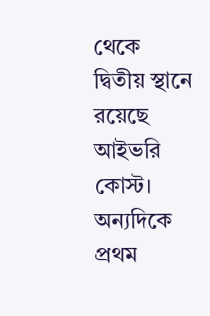থেকে দ্বিতীয় স্থানে রয়েছে আইভরি কোস্ট। অন্যদিকে প্রথম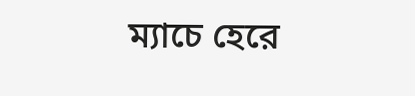ম্যাচে হেরে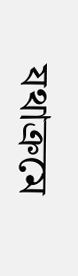যথাক্রমে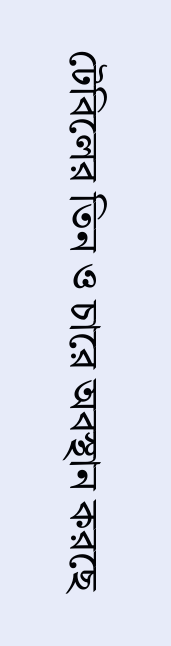টেবিলের তিন ও চারে অবস্থান করছে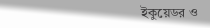ইকুয়েডর ও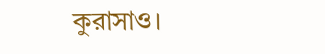কুরাসাও।